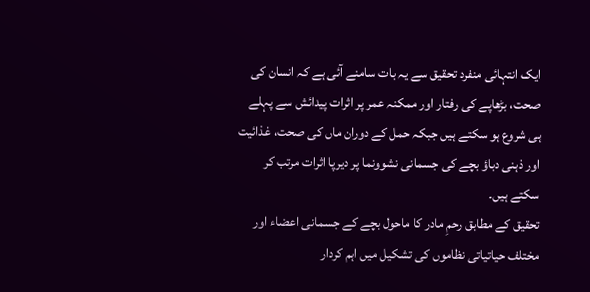ایک انتہائی منفرد تحقیق سے یہ بات سامنے آئی ہے کہ انسان کی صحت، بڑھاپے کی رفتار اور ممکنہ عمر پر اثرات پیدائش سے پہلے ہی شروع ہو سکتے ہیں جبکہ حمل کے دوران ماں کی صحت، غذائیت اور ذہنی دباؤ بچے کی جسمانی نشوونما پر دیرپا اثرات مرتب کر سکتے ہیں۔
تحقیق کے مطابق رحمِ مادر کا ماحول بچے کے جسمانی اعضاء اور مختلف حیاتیاتی نظاموں کی تشکیل میں اہم کردار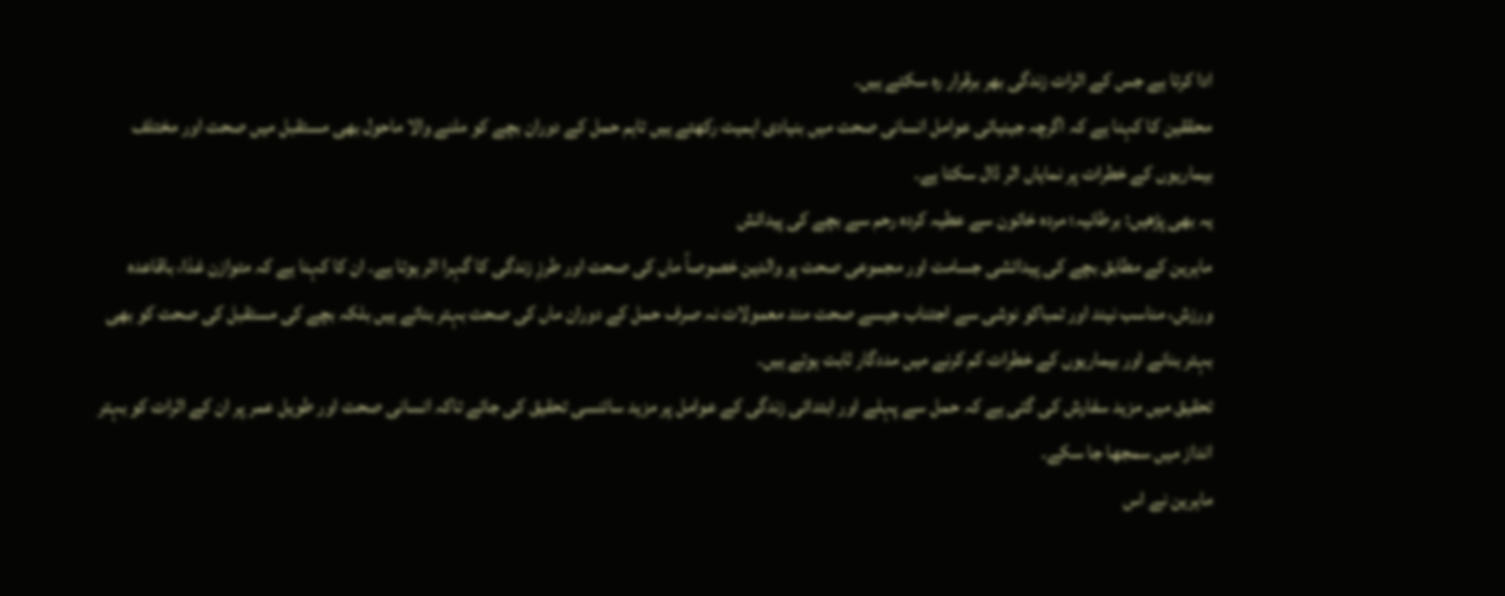ادا کرتا ہے جس کے اثرات زندگی بھر برقرار رہ سکتے ہیں۔
محققین کا کہنا ہے کہ اگرچہ جینیاتی عوامل انسانی صحت میں بنیادی اہمیت رکھتے ہیں تاہم حمل کے دوران بچے کو ملنے والا ماحول بھی مستقبل میں صحت اور مختلف بیماریوں کے خطرات پر نمایاں اثر ڈال سکتا ہے۔
یہ بھی پڑھیں: برطانیہ؛ مردہ خاتون سے عطیہ کردہ رحم سے بچے کی پیدائش
ماہرین کے مطابق بچے کی پیدائشی جسامت اور مجموعی صحت پر والدین خصوصاً ماں کی صحت اور طرزِ زندگی کا گہرا اثر ہوتا ہے۔ ان کا کہنا ہے کہ متوازن غذا، باقاعدہ ورزش، مناسب نیند اور تمباکو نوشی سے اجتناب جیسے صحت مند معمولات نہ صرف حمل کے دوران ماں کی صحت بہتر بناتے ہیں بلکہ بچے کی مستقبل کی صحت کو بھی بہتر بنانے اور بیماریوں کے خطرات کم کرنے میں مددگار ثابت ہوتے ہیں۔
تحقیق میں مزید سفارش کی گئی ہے کہ حمل سے پہلے اور ابتدائی زندگی کے عوامل پر مزید سائنسی تحقیق کی جائے تاکہ انسانی صحت اور طویل عمر پر ان کے اثرات کو بہتر انداز میں سمجھا جا سکے۔
ماہرین نے اس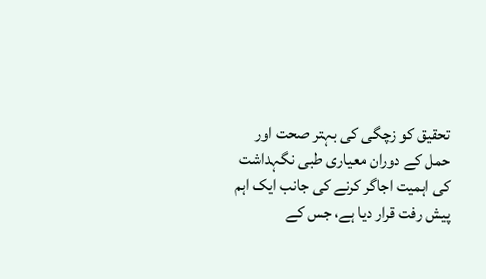تحقیق کو زچگی کی بہتر صحت اور حمل کے دوران معیاری طبی نگہداشت کی اہمیت اجاگر کرنے کی جانب ایک اہم پیش رفت قرار دیا ہے، جس کے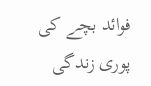فوائد بچے کی پوری زندگی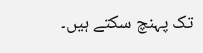تک پہنچ سکتے ہیں۔